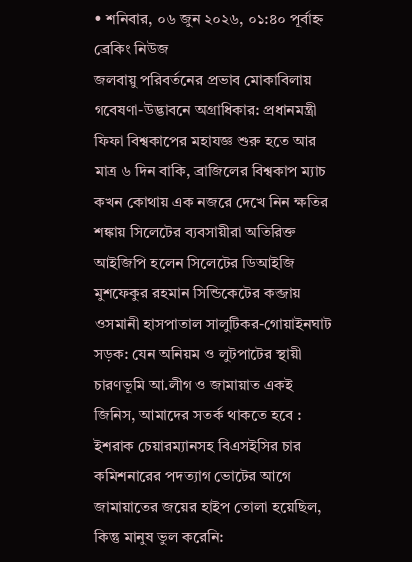• শনিবার, ০৬ জুন ২০২৬, ০১:৪০ পূর্বাহ্ন
ব্রেকিং নিউজ
জলবায়ু পরিবর্তনের প্রভাব মোকাবিলায় গবেষণা-উদ্ভাবনে অগ্রাধিকার: প্রধানমন্ত্রী ফিফা বিশ্বকাপের মহাযজ্ঞ শুরু হতে আর মাত্র ৬ দিন বাকি, ব্রাজিলের বিশ্বকাপ ম্যাচ কখন কোথায় এক নজরে দেখে নিন ক্ষতির শঙ্কায় সিলেটের ব্যবসায়ীরা অতিরিক্ত আইজিপি হলেন সিলেটের ডিআইজি মুশফেকুর রহমান সিন্ডিকেটের কব্জায় ওসমানী হাসপাতাল সালুটিকর-গোয়াইনঘাট সড়ক: যেন অনিয়ম ও লুটপাটের স্থায়ী চারণভূমি আ.লীগ ও জামায়াত একই জিনিস, আমাদের সতর্ক থাকতে হবে : ইশরাক চেয়ারম্যানসহ বিএসইসির চার কমিশনারের পদত্যাগ ভোটের আগে জামায়াতের জয়ের হাইপ তোলা হয়েছিল, কিন্তু মানুষ ভুল করেনি: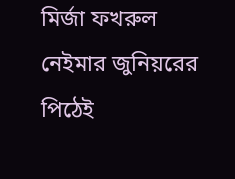মির্জা ফখরুল নেইমার জুনিয়রের পিঠেই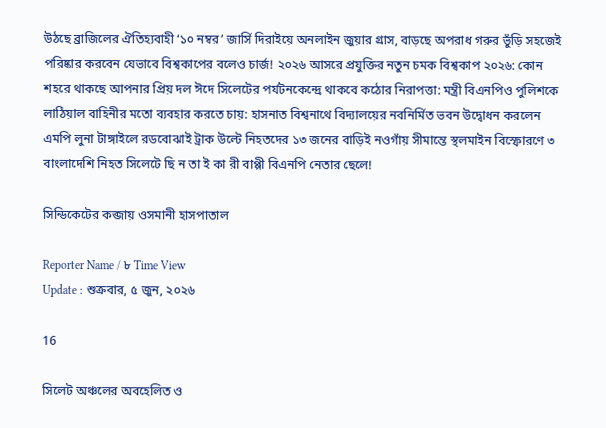উঠছে ব্রাজিলের ঐতিহ্যবাহী ‘১০ নম্বর’ জার্সি দিরাইয়ে অনলাইন জুয়ার গ্রাস, বাড়ছে অপরাধ গরুর ভুঁড়ি সহজেই পরিষ্কার করবেন যেভাবে বিশ্বকাপের বলেও চার্জ! ২০২৬ আসরে প্রযুক্তির নতুন চমক বিশ্বকাপ ২০২৬: কোন শহরে থাকছে আপনার প্রিয় দল ঈদে সিলেটের পর্যটনকেন্দ্রে থাকবে কঠোর নিরাপত্তা: মন্ত্রী বিএনপিও পুলিশকে লাঠিয়াল বাহিনীর মতো ব্যবহার করতে চায়: হাসনাত বিশ্বনাথে বিদ‍্যালয়ের নবনির্মিত ভবন উদ্বোধন করলেন এমপি লুনা টাঙ্গাইলে রডবোঝাই ট্রাক উল্টে নিহতদের ১৩ জনের বাড়িই নওগাঁয় সীমান্তে স্থলমাইন বিস্ফোরণে ৩ বাংলাদেশি নিহত সিলেটে ছি ন তা ই কা রী বাপ্পী বিএনপি নেতার ছেলে!

সিন্ডিকেটের কব্জায় ওসমানী হাসপাতাল

Reporter Name / ৮ Time View
Update : শুক্রবার, ৫ জুন, ২০২৬

16

সিলেট অঞ্চলের অবহেলিত ও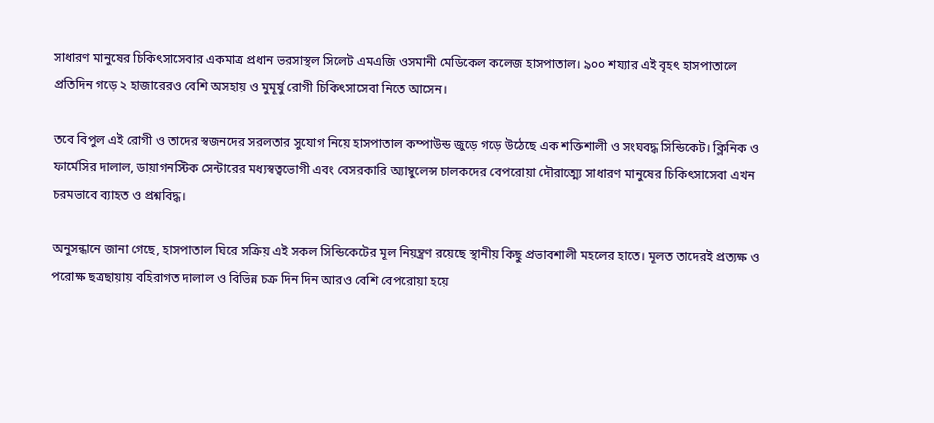সাধারণ মানুষের চিকিৎসাসেবার একমাত্র প্রধান ভরসাস্থল সিলেট এমএজি ওসমানী মেডিকেল কলেজ হাসপাতাল। ৯০০ শয্যার এই বৃহৎ হাসপাতালে প্রতিদিন গড়ে ২ হাজারেরও বেশি অসহায় ও মুমূর্ষু রোগী চিকিৎসাসেবা নিতে আসেন।

তবে বিপুল এই রোগী ও তাদের স্বজনদের সরলতার সুযোগ নিয়ে হাসপাতাল কম্পাউন্ড জুড়ে গড়ে উঠেছে এক শক্তিশালী ও সংঘবদ্ধ সিন্ডিকেট। ক্লিনিক ও ফার্মেসির দালাল, ডায়াগনস্টিক সেন্টারের মধ্যস্বত্বভোগী এবং বেসরকারি অ্যাম্বুলেন্স চালকদের বেপরোয়া দৌরাত্ম্যে সাধারণ মানুষের চিকিৎসাসেবা এখন চরমভাবে ব্যাহত ও প্রশ্নবিদ্ধ।

অনুসন্ধানে জানা গেছে, হাসপাতাল ঘিরে সক্রিয় এই সকল সিন্ডিকেটের মূল নিয়ন্ত্রণ রয়েছে স্থানীয় কিছু প্রভাবশালী মহলের হাতে। মূলত তাদেরই প্রত্যক্ষ ও পরোক্ষ ছত্রছায়ায় বহিরাগত দালাল ও বিভিন্ন চক্র দিন দিন আরও বেশি বেপরোয়া হয়ে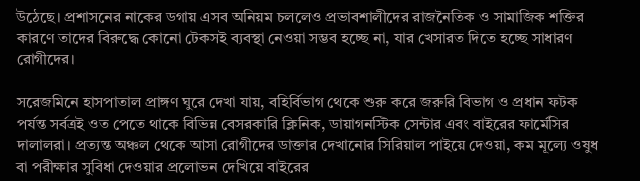উঠেছে। প্রশাসনের নাকের ডগায় এসব অনিয়ম চললেও প্রভাবশালীদের রাজনৈতিক ও সামাজিক শক্তির কারণে তাদের বিরুদ্ধে কোনো টেকসই ব্যবস্থা নেওয়া সম্ভব হচ্ছে না, যার খেসারত দিতে হচ্ছে সাধারণ রোগীদের।

সরেজমিনে হাসপাতাল প্রাঙ্গণ ঘুরে দেখা যায়, বহির্বিভাগ থেকে শুরু করে জরুরি বিভাগ ও প্রধান ফটক পর্যন্ত সর্বত্রই ওত পেতে থাকে বিভিন্ন বেসরকারি ক্লিনিক, ডায়াগনস্টিক সেন্টার এবং বাইরের ফার্মেসির দালালরা। প্রত্যন্ত অঞ্চল থেকে আসা রোগীদের ডাক্তার দেখানোর সিরিয়াল পাইয়ে দেওয়া, কম মূল্যে ওষুধ বা পরীক্ষার সুবিধা দেওয়ার প্রলোভন দেখিয়ে বাইরের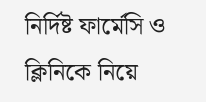নির্দিষ্ট ফার্মেসি ও ক্লিনিকে নিয়ে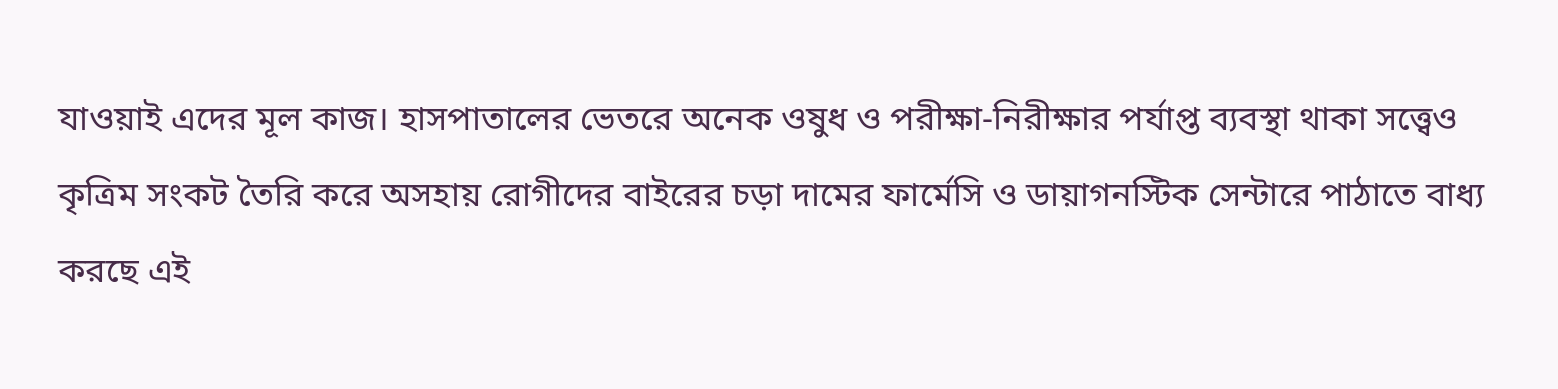যাওয়াই এদের মূল কাজ। হাসপাতালের ভেতরে অনেক ওষুধ ও পরীক্ষা-নিরীক্ষার পর্যাপ্ত ব্যবস্থা থাকা সত্ত্বেও কৃত্রিম সংকট তৈরি করে অসহায় রোগীদের বাইরের চড়া দামের ফার্মেসি ও ডায়াগনস্টিক সেন্টারে পাঠাতে বাধ্য করছে এই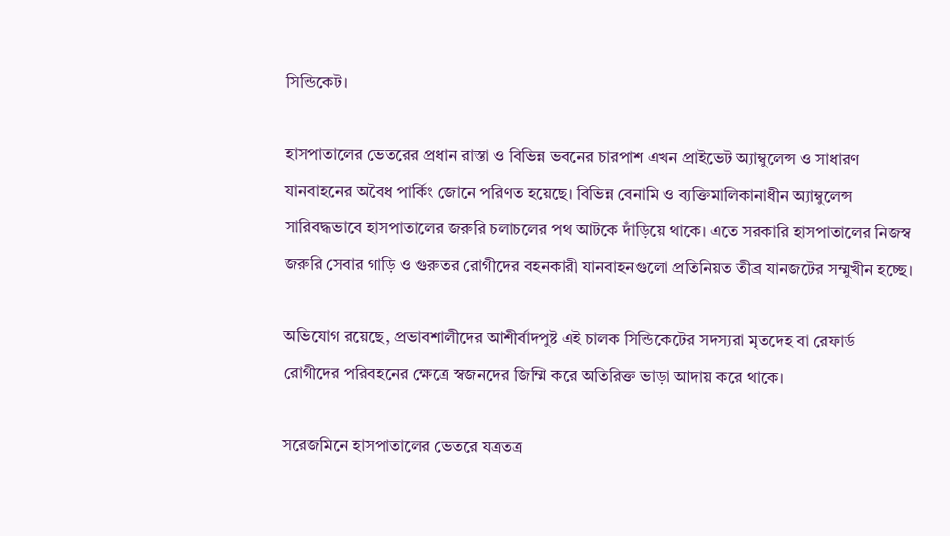সিন্ডিকেট।

হাসপাতালের ভেতরের প্রধান রাস্তা ও বিভিন্ন ভবনের চারপাশ এখন প্রাইভেট অ্যাম্বুলেন্স ও সাধারণ যানবাহনের অবৈধ পার্কিং জোনে পরিণত হয়েছে। বিভিন্ন বেনামি ও ব্যক্তিমালিকানাধীন অ্যাম্বুলেন্স সারিবদ্ধভাবে হাসপাতালের জরুরি চলাচলের পথ আটকে দাঁড়িয়ে থাকে। এতে সরকারি হাসপাতালের নিজস্ব জরুরি সেবার গাড়ি ও গুরুতর রোগীদের বহনকারী যানবাহনগুলো প্রতিনিয়ত তীব্র যানজটের সম্মুখীন হচ্ছে।

অভিযোগ রয়েছে, প্রভাবশালীদের আশীর্বাদপুষ্ট এই চালক সিন্ডিকেটের সদস্যরা মৃতদেহ বা রেফার্ড রোগীদের পরিবহনের ক্ষেত্রে স্বজনদের জিম্মি করে অতিরিক্ত ভাড়া আদায় করে থাকে।

সরেজমিনে হাসপাতালের ভেতরে যত্রতত্র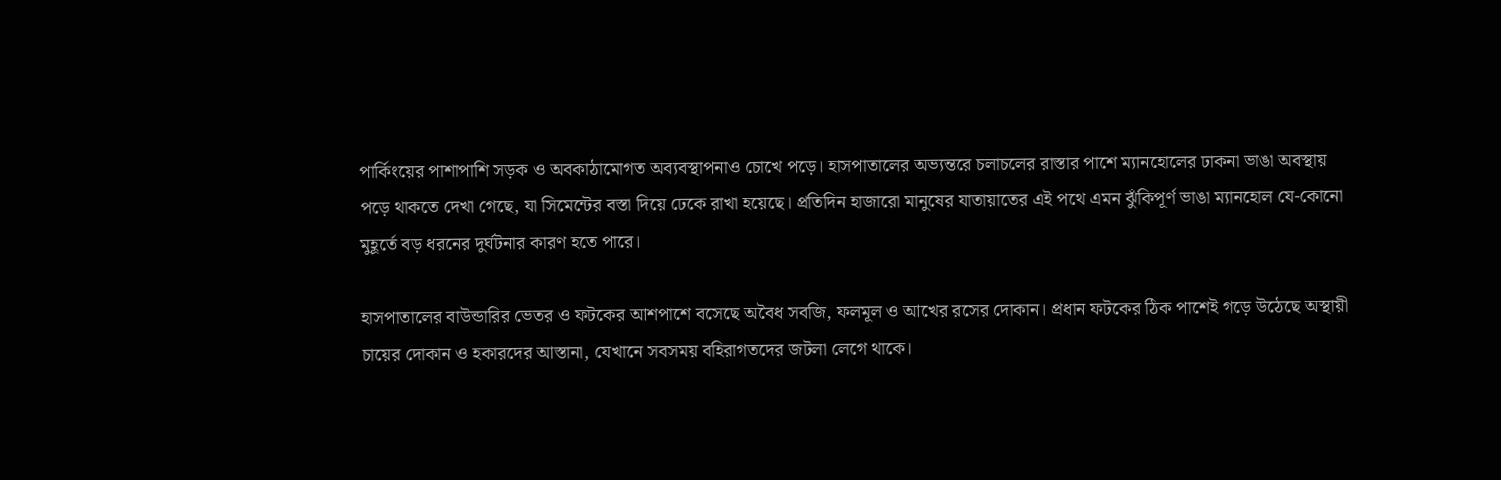পার্কিংয়ের পাশাপাশি সড়ক ও অবকাঠামোগত অব্যবস্থাপনাও চোখে পড়ে। হাসপাতালের অভ্যন্তরে চলাচলের রাস্তার পাশে ম্যানহোলের ঢাকনা ভাঙা অবস্থায় পড়ে থাকতে দেখা গেছে, যা সিমেন্টের বস্তা দিয়ে ঢেকে রাখা হয়েছে। প্রতিদিন হাজারো মানুষের যাতায়াতের এই পথে এমন ঝুঁকিপূর্ণ ভাঙা ম্যানহোল যে-কোনো মুহূর্তে বড় ধরনের দুর্ঘটনার কারণ হতে পারে।

হাসপাতালের বাউন্ডারির ভেতর ও ফটকের আশপাশে বসেছে অবৈধ সবজি, ফলমূল ও আখের রসের দোকান। প্রধান ফটকের ঠিক পাশেই গড়ে উঠেছে অস্থায়ী চায়ের দোকান ও হকারদের আস্তানা, যেখানে সবসময় বহিরাগতদের জটলা লেগে থাকে।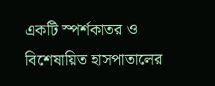একটি স্পর্শকাতর ও বিশেষায়িত হাসপাতালের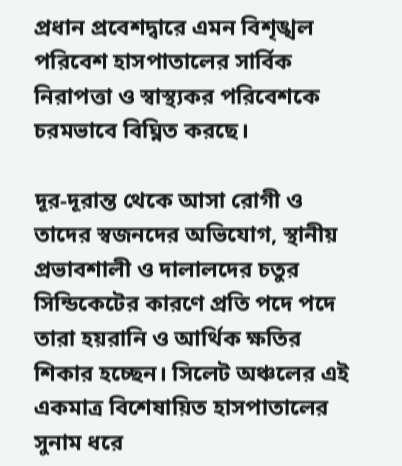প্রধান প্রবেশদ্বারে এমন বিশৃঙ্খল পরিবেশ হাসপাতালের সার্বিক নিরাপত্তা ও স্বাস্থ্যকর পরিবেশকে চরমভাবে বিঘ্নিত করছে।

দূর-দূরান্ত থেকে আসা রোগী ও তাদের স্বজনদের অভিযোগ, স্থানীয় প্রভাবশালী ও দালালদের চতুর সিন্ডিকেটের কারণে প্রতি পদে পদে তারা হয়রানি ও আর্থিক ক্ষতির শিকার হচ্ছেন। সিলেট অঞ্চলের এই একমাত্র বিশেষায়িত হাসপাতালের সুনাম ধরে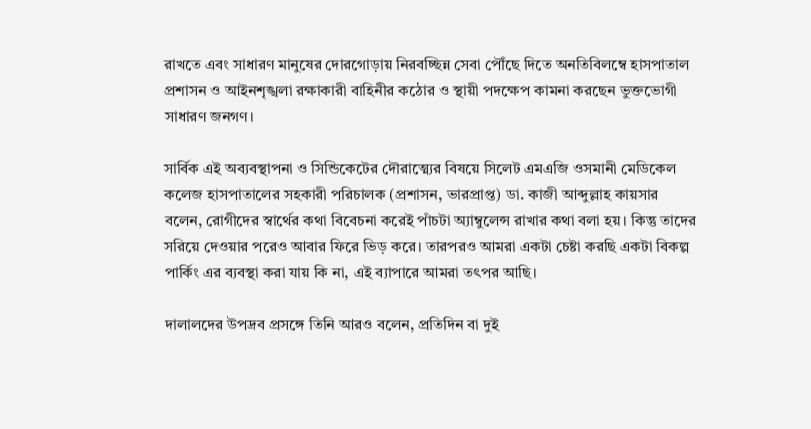রাখতে এবং সাধারণ মানুষের দোরগোড়ায় নিরবচ্ছিন্ন সেবা পৌঁছে দিতে অনতিবিলম্বে হাসপাতাল প্রশাসন ও আইনশৃঙ্খলা রক্ষাকারী বাহিনীর কঠোর ও স্থায়ী পদক্ষেপ কামনা করছেন ভুক্তভোগী সাধারণ জনগণ।

সার্বিক এই অব্যবস্থাপনা ও সিন্ডিকেটের দৌরাত্ম্যের বিষয়ে সিলেট এমএজি ওসমানী মেডিকেল কলেজ হাসপাতালের সহকারী পরিচালক (প্রশাসন, ভারপ্রাপ্ত) ডা. কাজী আব্দুল্লাহ কায়সার বলেন, রোগীদের স্বার্থের কথা বিবেচনা করেই পাঁচটা অ্যাম্বুলেন্স রাখার কথা বলা হয়। কিন্তু তাদের সরিয়ে দেওয়ার পরেও আবার ফিরে ভিড় করে। তারপরও আমরা একটা চেষ্টা করছি একটা বিকল্প পার্কিং এর ব্যবস্থা করা যায় কি না, এই ব্যাপারে আমরা তৎপর আছি।

দালালদের উপদ্রব প্রসঙ্গে তিনি আরও বলেন, প্রতিদিন বা দুই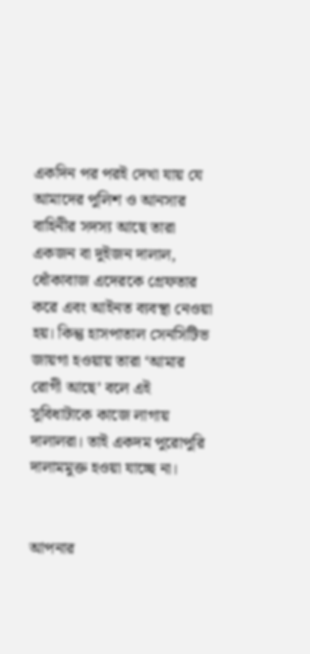একদিন পর পরই দেখা যায় যে আমাদের পুলিশ ও আনসার বাহিনীর সদস্য আছে তারা একজন বা দুইজন দালাল, ধোঁকাবাজ এদেরকে গ্রেফতার করে এবং আইনত ব্যবস্থা নেওয়া হয়। কিন্তু হাসপাতাল সেনসিটিভ জায়গা হওয়ায় তারা ‘আমার রোগী আছে’ বলে এই সুবিধাটাকে কাজে লাগায় দালালরা। তাই একদম পুরোপুরি দালামমুক্ত হওয়া যাচ্ছে না।


আপনার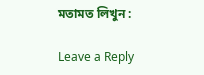মতামত লিখুন :

Leave a Reply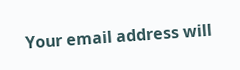Your email address will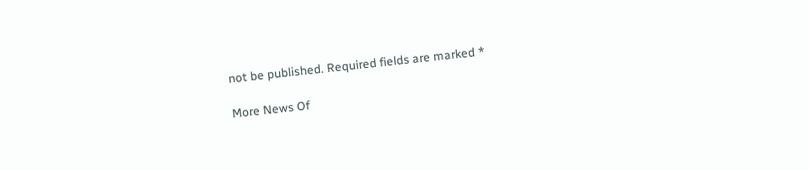not be published. Required fields are marked *

More News Of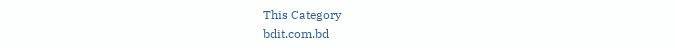This Category
bdit.com.bd